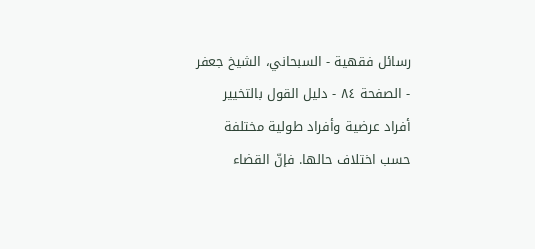رسائل فقهية - السبحاني، الشيخ جعفر - الصفحة ٨٤ - دليل القول بالتخيير
أفراد عرضية وأفراد طولية مختلفة حسب اختلاف حالها. فإنّ القضاء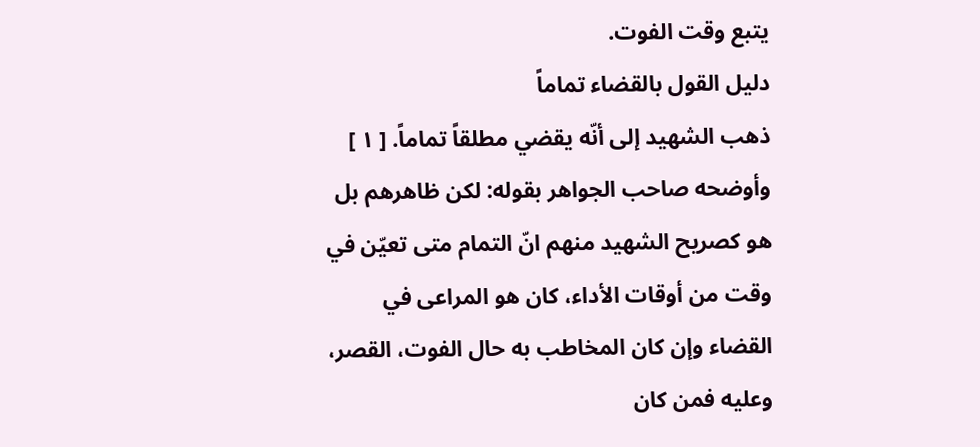يتبع وقت الفوت.
دليل القول بالقضاء تماماً
ذهب الشهيد إلى أنّه يقضي مطلقاً تماماً. [ ١ ] وأوضحه صاحب الجواهر بقوله: لكن ظاهرهم بل هو كصريح الشهيد منهم انّ التمام متى تعيّن في وقت من أوقات الأداء، كان هو المراعى في القضاء وإن كان المخاطب به حال الفوت، القصر، وعليه فمن كان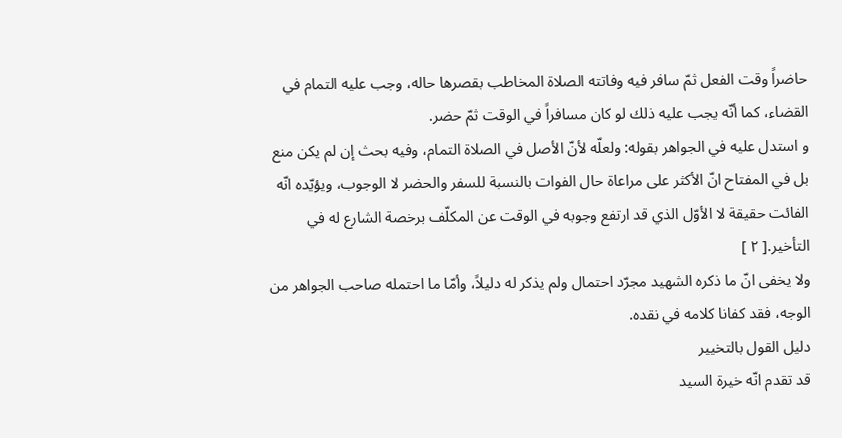حاضراً وقت الفعل ثمّ سافر فيه وفاتته الصلاة المخاطب بقصرها حاله، وجب عليه التمام في القضاء، كما أنّه يجب عليه ذلك لو كان مسافراً في الوقت ثمّ حضر.
و استدل عليه في الجواهر بقوله: ولعلّه لأنّ الأصل في الصلاة التمام، وفيه بحث إن لم يكن منع بل في المفتاح انّ الأكثر على مراعاة حال الفوات بالنسبة للسفر والحضر لا الوجوب، ويؤيّده انّه الفائت حقيقة لا الأوّل الذي قد ارتفع وجوبه في الوقت عن المكلّف برخصة الشارع له في التأخير.[ ٢ ]
ولا يخفى انّ ما ذكره الشهيد مجرّد احتمال ولم يذكر له دليلاً، وأمّا ما احتمله صاحب الجواهر من الوجه، فقد كفانا كلامه في نقده.
دليل القول بالتخيير
قد تقدم انّه خيرة السيد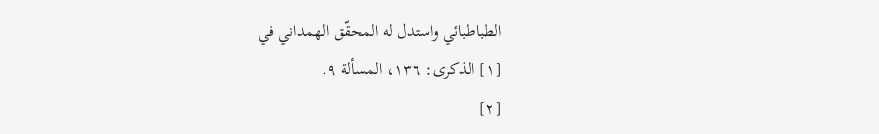الطباطبائي واستدل له المحقّق الهمداني في
[١] الذكرى: ١٣٦، المسألة ٩.
[٢]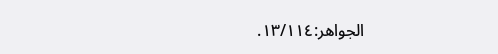الجواهر:١٣/١١٤.